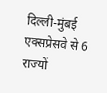दिल्ली-मुंबई एक्सप्रेसवे से 6 राज्यों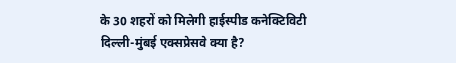के 30 शहरों को मिलेगी हाईस्पीड कनेक्टिविटी
दिल्ली-मुंबई एक्सप्रेसवे क्या है?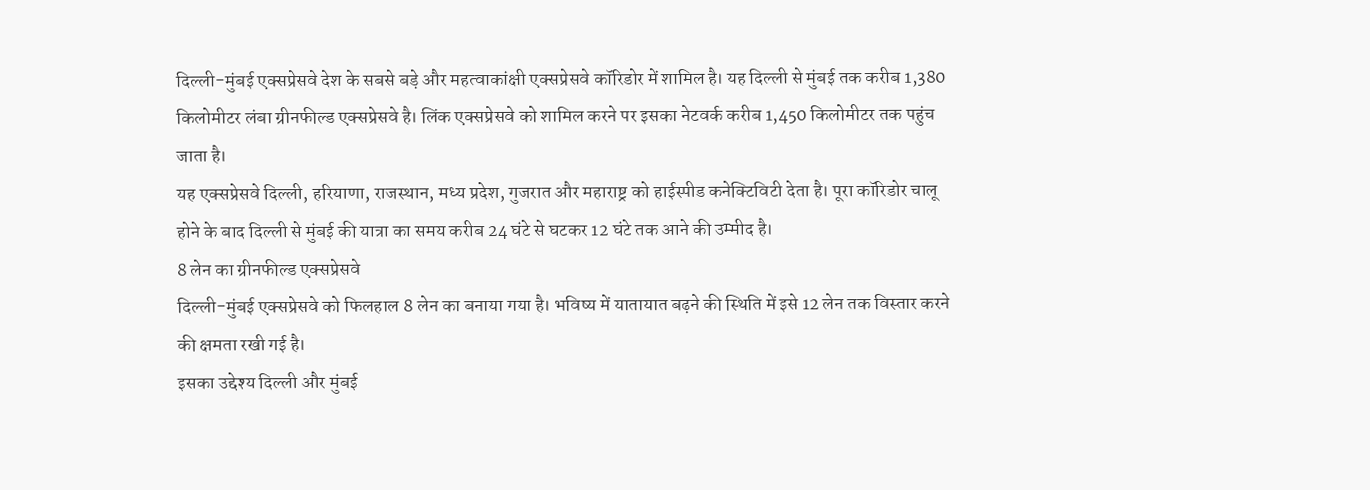दिल्ली-मुंबई एक्सप्रेसवे देश के सबसे बड़े और महत्वाकांक्षी एक्सप्रेसवे कॉरिडोर में शामिल है। यह दिल्ली से मुंबई तक करीब 1,380 किलोमीटर लंबा ग्रीनफील्ड एक्सप्रेसवे है। लिंक एक्सप्रेसवे को शामिल करने पर इसका नेटवर्क करीब 1,450 किलोमीटर तक पहुंच जाता है।
यह एक्सप्रेसवे दिल्ली, हरियाणा, राजस्थान, मध्य प्रदेश, गुजरात और महाराष्ट्र को हाईस्पीड कनेक्टिविटी देता है। पूरा कॉरिडोर चालू होने के बाद दिल्ली से मुंबई की यात्रा का समय करीब 24 घंटे से घटकर 12 घंटे तक आने की उम्मीद है।
8 लेन का ग्रीनफील्ड एक्सप्रेसवे
दिल्ली-मुंबई एक्सप्रेसवे को फिलहाल 8 लेन का बनाया गया है। भविष्य में यातायात बढ़ने की स्थिति में इसे 12 लेन तक विस्तार करने की क्षमता रखी गई है।
इसका उद्देश्य दिल्ली और मुंबई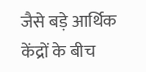जैसे बड़े आर्थिक केंद्रों के बीच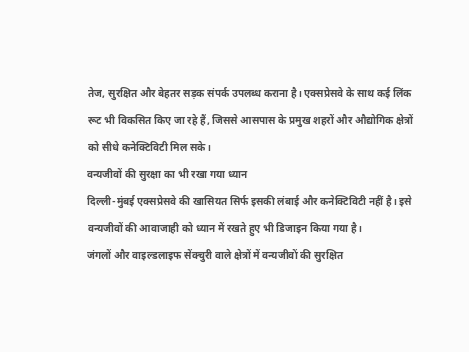तेज, सुरक्षित और बेहतर सड़क संपर्क उपलब्ध कराना है। एक्सप्रेसवे के साथ कई लिंक रूट भी विकसित किए जा रहे हैं, जिससे आसपास के प्रमुख शहरों और औद्योगिक क्षेत्रों को सीधे कनेक्टिविटी मिल सके।
वन्यजीवों की सुरक्षा का भी रखा गया ध्यान
दिल्ली-मुंबई एक्सप्रेसवे की खासियत सिर्फ इसकी लंबाई और कनेक्टिविटी नहीं है। इसे वन्यजीवों की आवाजाही को ध्यान में रखते हुए भी डिजाइन किया गया है।
जंगलों और वाइल्डलाइफ सेंक्चुरी वाले क्षेत्रों में वन्यजीवों की सुरक्षित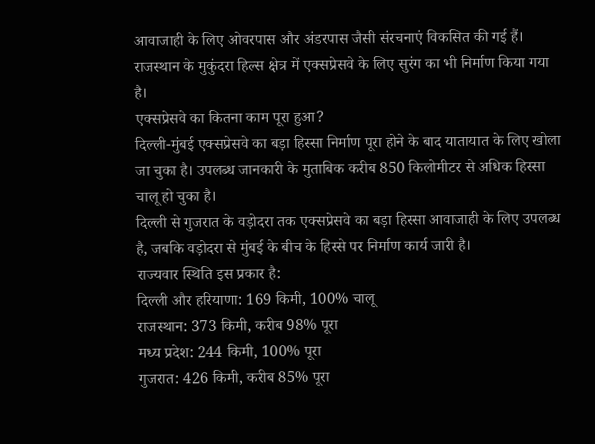आवाजाही के लिए ओवरपास और अंडरपास जैसी संरचनाएं विकसित की गई हैं। राजस्थान के मुकुंदरा हिल्स क्षेत्र में एक्सप्रेसवे के लिए सुरंग का भी निर्माण किया गया है।
एक्सप्रेसवे का कितना काम पूरा हुआ?
दिल्ली-मुंबई एक्सप्रेसवे का बड़ा हिस्सा निर्माण पूरा होने के बाद यातायात के लिए खोला जा चुका है। उपलब्ध जानकारी के मुताबिक करीब 850 किलोमीटर से अधिक हिस्सा चालू हो चुका है।
दिल्ली से गुजरात के वड़ोदरा तक एक्सप्रेसवे का बड़ा हिस्सा आवाजाही के लिए उपलब्ध है, जबकि वड़ोदरा से मुंबई के बीच के हिस्से पर निर्माण कार्य जारी है।
राज्यवार स्थिति इस प्रकार है:
दिल्ली और हरियाणा: 169 किमी, 100% चालू
राजस्थान: 373 किमी, करीब 98% पूरा
मध्य प्रदेश: 244 किमी, 100% पूरा
गुजरात: 426 किमी, करीब 85% पूरा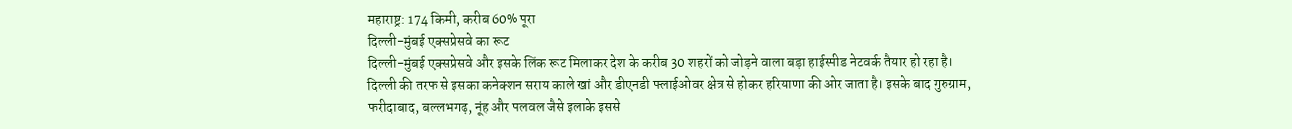महाराष्ट्र: 174 किमी, करीब 60% पूरा
दिल्ली-मुंबई एक्सप्रेसवे का रूट
दिल्ली-मुंबई एक्सप्रेसवे और इसके लिंक रूट मिलाकर देश के करीब 30 शहरों को जोड़ने वाला बड़ा हाईस्पीड नेटवर्क तैयार हो रहा है।
दिल्ली की तरफ से इसका कनेक्शन सराय काले खां और डीएनडी फ्लाईओवर क्षेत्र से होकर हरियाणा की ओर जाता है। इसके बाद गुरुग्राम, फरीदाबाद, बल्लभगढ़, नूंह और पलवल जैसे इलाके इससे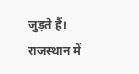जुड़ते हैं।
राजस्थान में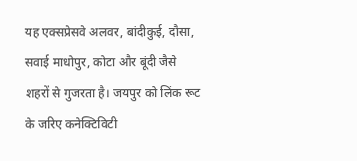यह एक्सप्रेसवे अलवर, बांदीकुई, दौसा, सवाई माधोपुर, कोटा और बूंदी जैसे शहरों से गुजरता है। जयपुर को लिंक रूट के जरिए कनेक्टिविटी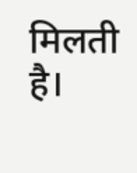मिलती है।